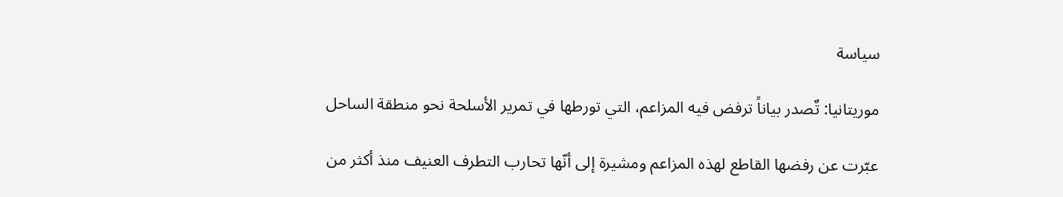سياسة

موريتانيا: تٌصدر بياناً ترفض فيه المزاعم، التي تورطها في تمرير الأسلحة نحو منطقة الساحل

عبّرت عن رفضها القاطع لهذه المزاعم ومشيرة إلى أنّها تحارب التطرف العنيف منذ أكثر من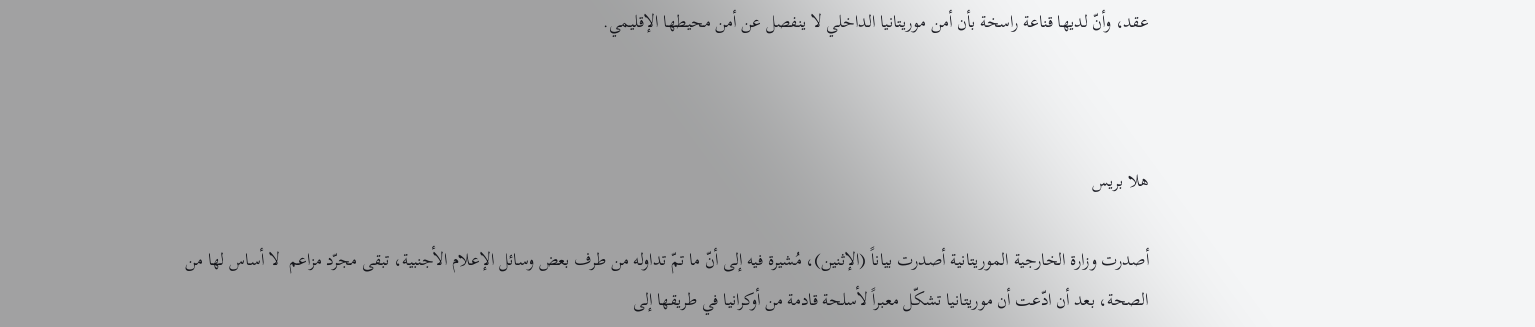عقد، وأنّ لديها قناعة راسخة بأن أمن موريتانيا الداخلي لا ينفصل عن أمن محيطها الإقليمي.



هلا بريس

أصدرت وزارة الخارجية الموريتانية أصدرت بياناً (الإثنين)، مُشيرة فيه إلى أنّ ما تمّ تداوله من طرف بعض وسائل الإعلام الأجنبية، تبقى مجرّد مزاعم  لا أساس لها من الصحة، بعد أن ادّعت أن موريتانيا تشكّل معبراً لأسلحة قادمة من أوكرانيا في طريقها إلى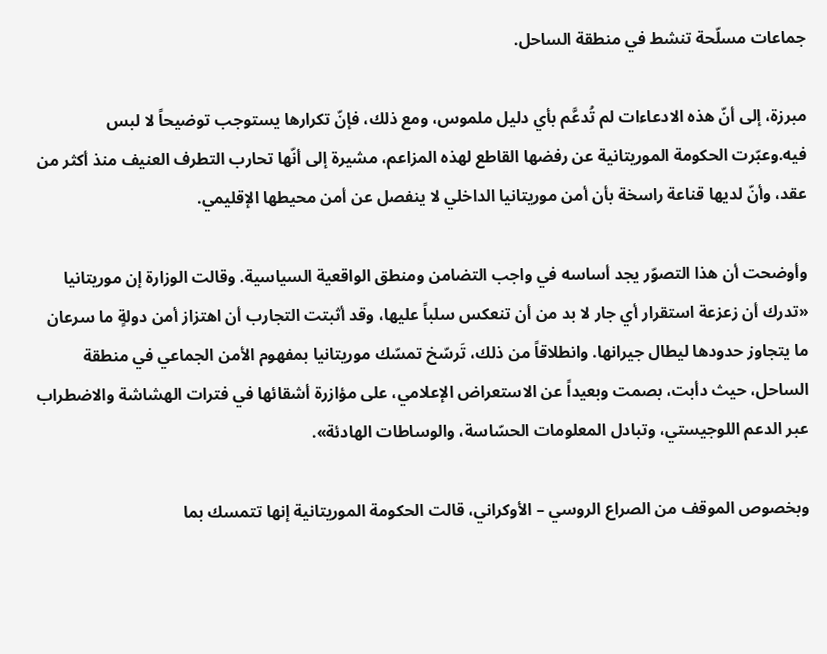جماعات مسلّحة تنشط في منطقة الساحل.

مبرزة، إلى أنّ هذه الادعاءات لم تُدعَّم بأي دليل ملموس، ومع ذلك، فإنّ تكرارها يستوجب توضيحاً لا لبس فيه.وعبّرت الحكومة الموريتانية عن رفضها القاطع لهذه المزاعم، مشيرة إلى أنّها تحارب التطرف العنيف منذ أكثر من عقد، وأنّ لديها قناعة راسخة بأن أمن موريتانيا الداخلي لا ينفصل عن أمن محيطها الإقليمي.

وأوضحت أن هذا التصوّر يجد أساسه في واجب التضامن ومنطق الواقعية السياسية. وقالت الوزارة إن موريتانيا «تدرك أن زعزعة استقرار أي جار لا بد من أن تنعكس سلباً عليها، وقد أثبتت التجارب أن اهتزاز أمن دولةٍ ما سرعان ما يتجاوز حدودها ليطال جيرانها. وانطلاقاً من ذلك، تَرسّخ تمسّك موريتانيا بمفهوم الأمن الجماعي في منطقة الساحل، حيث دأبت، بصمت وبعيداً عن الاستعراض الإعلامي، على مؤازرة أشقائها في فترات الهشاشة والاضطراب عبر الدعم اللوجيستي، وتبادل المعلومات الحسّاسة، والوساطات الهادئة».

وبخصوص الموقف من الصراع الروسي – الأوكراني، قالت الحكومة الموريتانية إنها تتمسك بما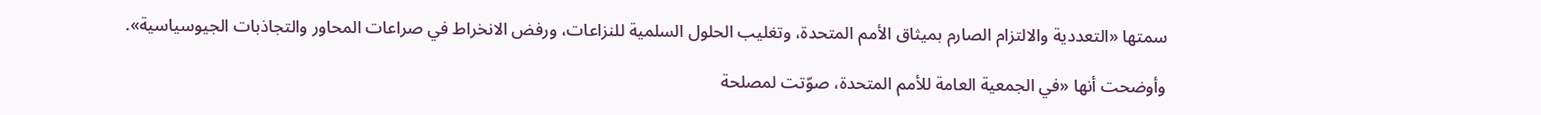سمتها «التعددية والالتزام الصارم بميثاق الأمم المتحدة، وتغليب الحلول السلمية للنزاعات، ورفض الانخراط في صراعات المحاور والتجاذبات الجيوسياسية».

وأوضحت أنها «في الجمعية العامة للأمم المتحدة، صوّتت لمصلحة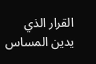القرار الذي يدين المساس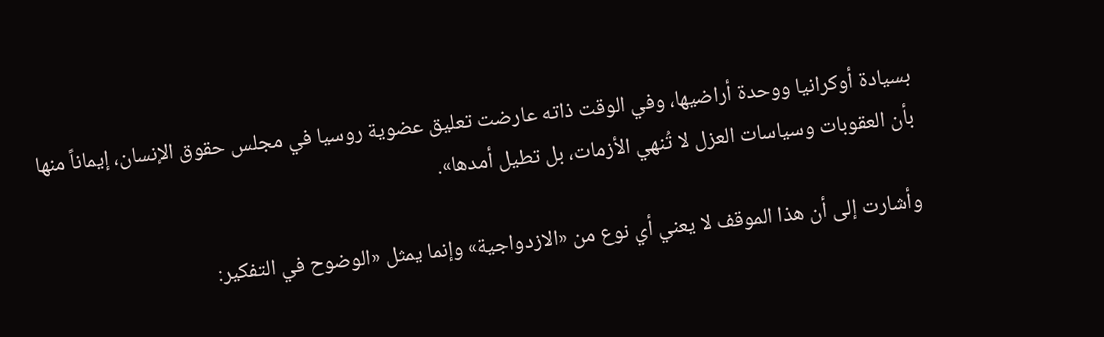بسيادة أوكرانيا ووحدة أراضيها، وفي الوقت ذاته عارضت تعليق عضوية روسيا في مجلس حقوق الإنسان، إيماناً منها بأن العقوبات وسياسات العزل لا تُنهي الأزمات، بل تطيل أمدها».

وأشارت إلى أن هذا الموقف لا يعني أي نوع من «الازدواجية» وإنما يمثل «الوضوح في التفكير: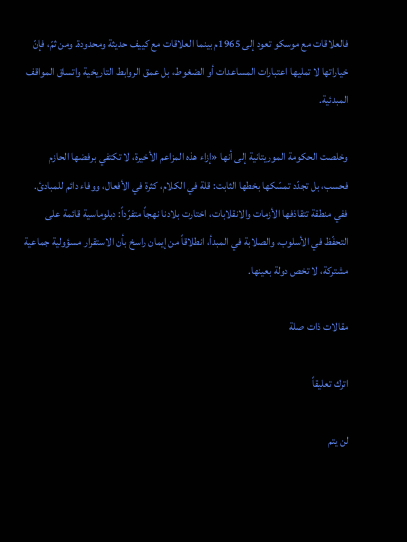فالعلاقات مع موسكو تعود إلى 1965م بينما العلاقات مع كييف حديثة ومحدودة. ومن ثمّ، فإنّ خياراتها لا تمليها اعتبارات المساعدات أو الضغوط، بل عمق الروابط التاريخية واتساق المواقف المبدئية.

وخلصت الحكومة الموريتانية إلى أنها «إزاء هذه المزاعم الأخيرة، لا تكتفي برفضها الحازم فحسب، بل تجدّد تمسّكها بخطها الثابت: قلة في الكلام، كثرة في الأفعال، ووفاء دائم للمبادئ. ففي منطقة تتقاذفها الأزمات والانقلابات، اختارت بلادنا نهجاً متفرّداً: دبلوماسية قائمة على التحفّظ في الأسلوب، والصلابة في المبدأ، انطلاقاً من إيمان راسخ بأن الاستقرار مسؤولية جماعية مشتركة، لا تخص دولة بعينها.

مقالات ذات صلة

اترك تعليقاً

لن يتم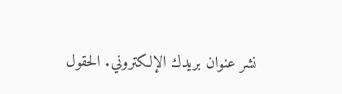نشر عنوان بريدك الإلكتروني. الحقول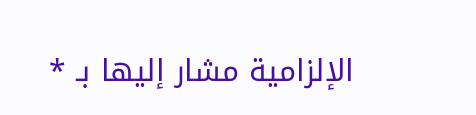الإلزامية مشار إليها بـ *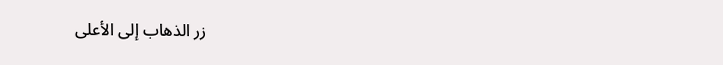زر الذهاب إلى الأعلى